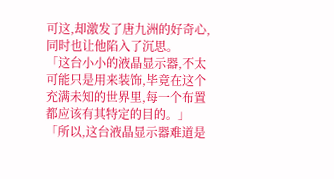可这,却激发了唐九洲的好奇心,同时也让他陷入了沉思。
「这台小小的液晶显示器,不太可能只是用来装饰,毕竟在这个充满未知的世界里,每一个布置都应该有其特定的目的。」
「所以,这台液晶显示器难道是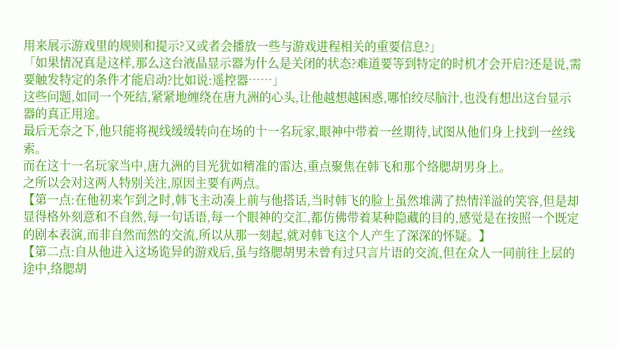用来展示游戏里的规则和提示?又或者会播放一些与游戏进程相关的重要信息?」
「如果情况真是这样,那么这台液晶显示器为什么是关闭的状态?难道要等到特定的时机才会开启?还是说,需要触发特定的条件才能启动?比如说:遥控器……」
这些问题,如同一个死结,紧紧地缠绕在唐九洲的心头,让他越想越困惑,哪怕绞尽脑汁,也没有想出这台显示器的真正用途。
最后无奈之下,他只能将视线缓缓转向在场的十一名玩家,眼神中带着一丝期待,试图从他们身上找到一丝线索。
而在这十一名玩家当中,唐九洲的目光犹如精准的雷达,重点聚焦在韩飞和那个络腮胡男身上。
之所以会对这两人特别关注,原因主要有两点。
【第一点:在他初来乍到之时,韩飞主动凑上前与他搭话,当时韩飞的脸上虽然堆满了热情洋溢的笑容,但是却显得格外刻意和不自然,每一句话语,每一个眼神的交汇,都仿佛带着某种隐藏的目的,感觉是在按照一个既定的剧本表演,而非自然而然的交流,所以从那一刻起,就对韩飞这个人产生了深深的怀疑。】
【第二点:自从他进入这场诡异的游戏后,虽与络腮胡男未曾有过只言片语的交流,但在众人一同前往上层的途中,络腮胡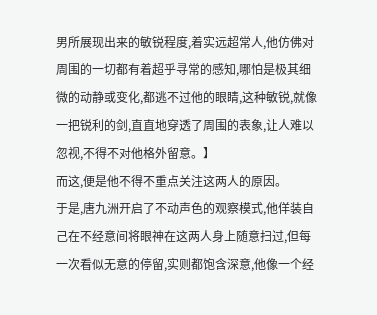男所展现出来的敏锐程度,着实远超常人,他仿佛对周围的一切都有着超乎寻常的感知,哪怕是极其细微的动静或变化,都逃不过他的眼睛,这种敏锐,就像一把锐利的剑,直直地穿透了周围的表象,让人难以忽视,不得不对他格外留意。】
而这,便是他不得不重点关注这两人的原因。
于是,唐九洲开启了不动声色的观察模式,他佯装自己在不经意间将眼神在这两人身上随意扫过,但每一次看似无意的停留,实则都饱含深意,他像一个经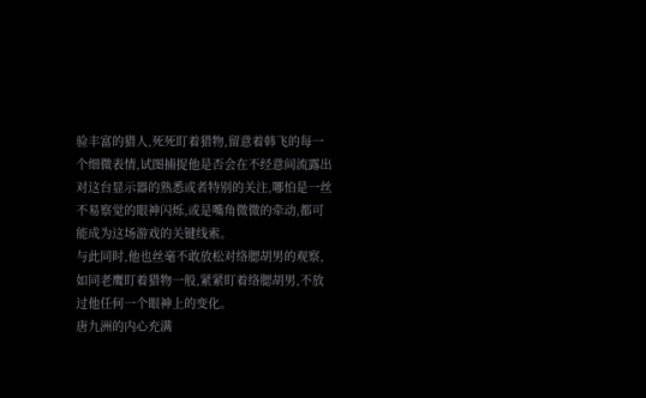验丰富的猎人,死死盯着猎物,留意着韩飞的每一个细微表情,试图捕捉他是否会在不经意间流露出对这台显示器的熟悉或者特别的关注,哪怕是一丝不易察觉的眼神闪烁,或是嘴角微微的牵动,都可能成为这场游戏的关键线索。
与此同时,他也丝毫不敢放松对络腮胡男的观察,如同老鹰盯着猎物一般,紧紧盯着络腮胡男,不放过他任何一个眼神上的变化。
唐九洲的内心充满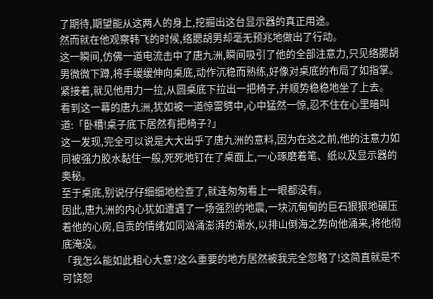了期待,期望能从这两人的身上,挖掘出这台显示器的真正用途。
然而就在他观察韩飞的时候,络腮胡男却毫无预兆地做出了行动。
这一瞬间,仿佛一道电流击中了唐九洲,瞬间吸引了他的全部注意力,只见络腮胡男微微下蹲,将手缓缓伸向桌底,动作沉稳而熟练,好像对桌底的布局了如指掌。
紧接着,就见他用力一拉,从圆桌底下拉出一把椅子,并顺势稳稳地坐了上去。
看到这一幕的唐九洲,犹如被一道惊雷劈中,心中猛然一惊,忍不住在心里暗叫道:「卧槽!桌子底下居然有把椅子?」
这一发现,完全可以说是大大出乎了唐九洲的意料,因为在这之前,他的注意力如同被强力胶水黏住一般,死死地钉在了桌面上,一心琢磨着笔、纸以及显示器的奥秘。
至于桌底,别说仔仔细细地检查了,就连匆匆看上一眼都没有。
因此,唐九洲的内心犹如遭遇了一场强烈的地震,一块沉甸甸的巨石狠狠地碾压着他的心房,自责的情绪如同汹涌澎湃的潮水,以排山倒海之势向他涌来,将他彻底淹没。
「我怎么能如此粗心大意?这么重要的地方居然被我完全忽略了!这简直就是不可饶恕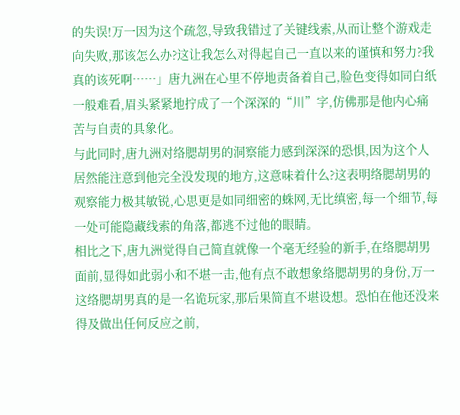的失误!万一因为这个疏忽,导致我错过了关键线索,从而让整个游戏走向失败,那该怎么办?这让我怎么对得起自己一直以来的谨慎和努力?我真的该死啊……」唐九洲在心里不停地责备着自己,脸色变得如同白纸一般难看,眉头紧紧地拧成了一个深深的“川”字,仿佛那是他内心痛苦与自责的具象化。
与此同时,唐九洲对络腮胡男的洞察能力感到深深的恐惧,因为这个人居然能注意到他完全没发现的地方,这意味着什么?这表明络腮胡男的观察能力极其敏锐,心思更是如同细密的蛛网,无比缜密,每一个细节,每一处可能隐藏线索的角落,都逃不过他的眼睛。
相比之下,唐九洲觉得自己简直就像一个毫无经验的新手,在络腮胡男面前,显得如此弱小和不堪一击,他有点不敢想象络腮胡男的身份,万一这络腮胡男真的是一名诡玩家,那后果简直不堪设想。恐怕在他还没来得及做出任何反应之前,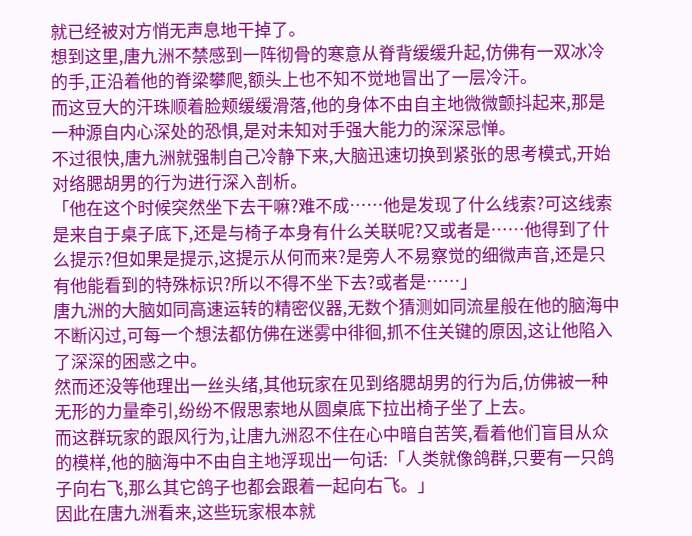就已经被对方悄无声息地干掉了。
想到这里,唐九洲不禁感到一阵彻骨的寒意从脊背缓缓升起,仿佛有一双冰冷的手,正沿着他的脊梁攀爬,额头上也不知不觉地冒出了一层冷汗。
而这豆大的汗珠顺着脸颊缓缓滑落,他的身体不由自主地微微颤抖起来,那是一种源自内心深处的恐惧,是对未知对手强大能力的深深忌惮。
不过很快,唐九洲就强制自己冷静下来,大脑迅速切换到紧张的思考模式,开始对络腮胡男的行为进行深入剖析。
「他在这个时候突然坐下去干嘛?难不成……他是发现了什么线索?可这线索是来自于桌子底下,还是与椅子本身有什么关联呢?又或者是……他得到了什么提示?但如果是提示,这提示从何而来?是旁人不易察觉的细微声音,还是只有他能看到的特殊标识?所以不得不坐下去?或者是……」
唐九洲的大脑如同高速运转的精密仪器,无数个猜测如同流星般在他的脑海中不断闪过,可每一个想法都仿佛在迷雾中徘徊,抓不住关键的原因,这让他陷入了深深的困惑之中。
然而还没等他理出一丝头绪,其他玩家在见到络腮胡男的行为后,仿佛被一种无形的力量牵引,纷纷不假思索地从圆桌底下拉出椅子坐了上去。
而这群玩家的跟风行为,让唐九洲忍不住在心中暗自苦笑,看着他们盲目从众的模样,他的脑海中不由自主地浮现出一句话:「人类就像鸽群,只要有一只鸽子向右飞,那么其它鸽子也都会跟着一起向右飞。」
因此在唐九洲看来,这些玩家根本就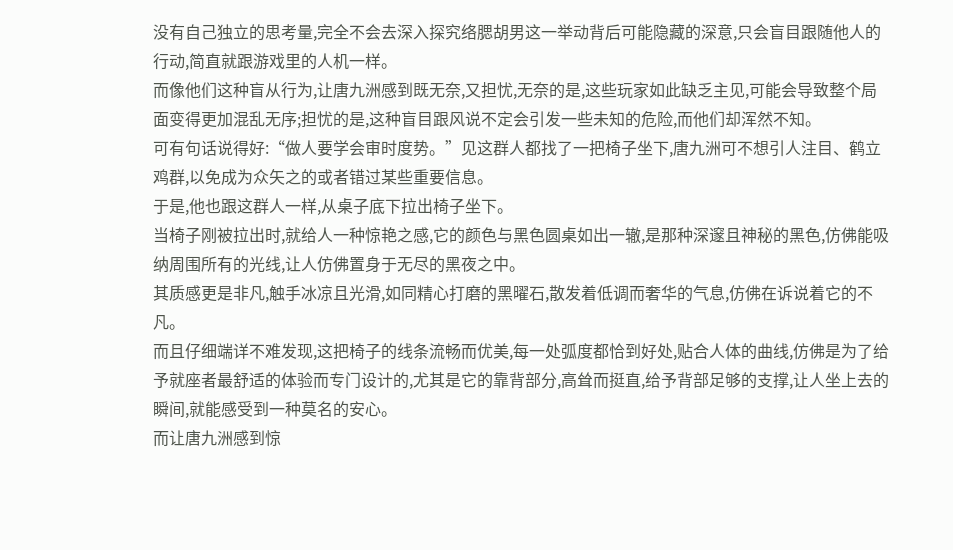没有自己独立的思考量,完全不会去深入探究络腮胡男这一举动背后可能隐藏的深意,只会盲目跟随他人的行动,简直就跟游戏里的人机一样。
而像他们这种盲从行为,让唐九洲感到既无奈,又担忧,无奈的是,这些玩家如此缺乏主见,可能会导致整个局面变得更加混乱无序;担忧的是,这种盲目跟风说不定会引发一些未知的危险,而他们却浑然不知。
可有句话说得好:“做人要学会审时度势。”见这群人都找了一把椅子坐下,唐九洲可不想引人注目、鹤立鸡群,以免成为众矢之的或者错过某些重要信息。
于是,他也跟这群人一样,从桌子底下拉出椅子坐下。
当椅子刚被拉出时,就给人一种惊艳之感,它的颜色与黑色圆桌如出一辙,是那种深邃且神秘的黑色,仿佛能吸纳周围所有的光线,让人仿佛置身于无尽的黑夜之中。
其质感更是非凡,触手冰凉且光滑,如同精心打磨的黑曜石,散发着低调而奢华的气息,仿佛在诉说着它的不凡。
而且仔细端详不难发现,这把椅子的线条流畅而优美,每一处弧度都恰到好处,贴合人体的曲线,仿佛是为了给予就座者最舒适的体验而专门设计的,尤其是它的靠背部分,高耸而挺直,给予背部足够的支撑,让人坐上去的瞬间,就能感受到一种莫名的安心。
而让唐九洲感到惊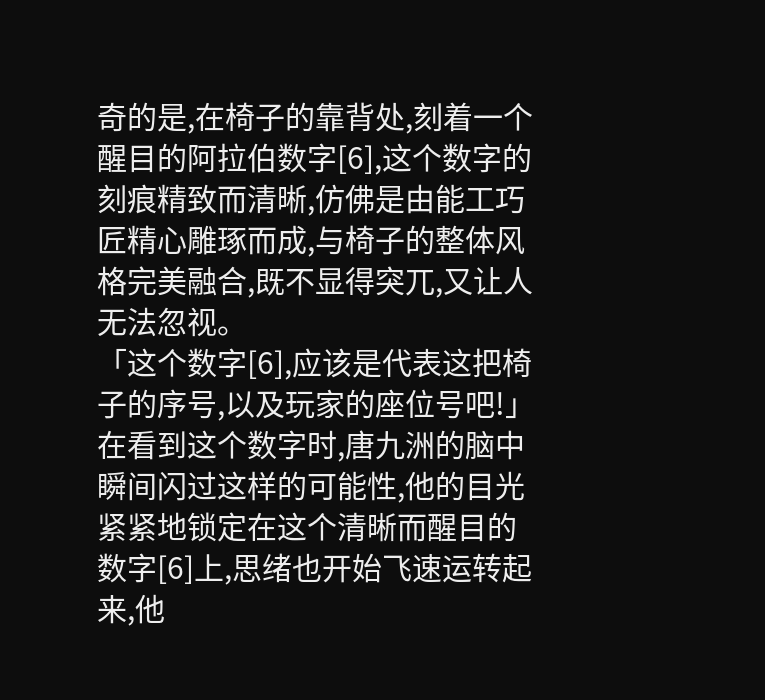奇的是,在椅子的靠背处,刻着一个醒目的阿拉伯数字[6],这个数字的刻痕精致而清晰,仿佛是由能工巧匠精心雕琢而成,与椅子的整体风格完美融合,既不显得突兀,又让人无法忽视。
「这个数字[6],应该是代表这把椅子的序号,以及玩家的座位号吧!」在看到这个数字时,唐九洲的脑中瞬间闪过这样的可能性,他的目光紧紧地锁定在这个清晰而醒目的数字[6]上,思绪也开始飞速运转起来,他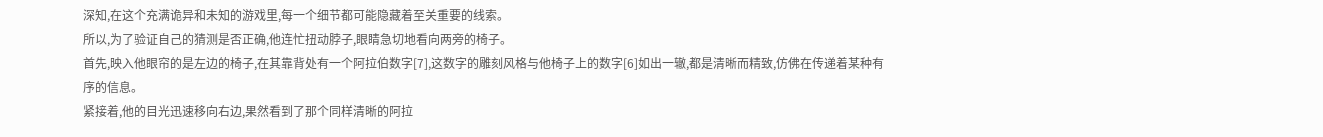深知,在这个充满诡异和未知的游戏里,每一个细节都可能隐藏着至关重要的线索。
所以,为了验证自己的猜测是否正确,他连忙扭动脖子,眼睛急切地看向两旁的椅子。
首先,映入他眼帘的是左边的椅子,在其靠背处有一个阿拉伯数字[7],这数字的雕刻风格与他椅子上的数字[6]如出一辙,都是清晰而精致,仿佛在传递着某种有序的信息。
紧接着,他的目光迅速移向右边,果然看到了那个同样清晰的阿拉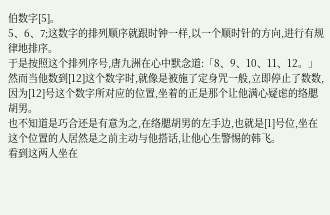伯数字[5]。
5、6、7;这数字的排列顺序就跟时钟一样,以一个顺时针的方向,进行有规律地排序。
于是按照这个排列序号,唐九洲在心中默念道:「8、9、10、11、12。」
然而当他数到[12]这个数字时,就像是被施了定身咒一般,立即停止了数数,因为[12]号这个数字所对应的位置,坐着的正是那个让他满心疑虑的络腮胡男。
也不知道是巧合还是有意为之,在络腮胡男的左手边,也就是[1]号位,坐在这个位置的人居然是之前主动与他搭话,让他心生警惕的韩飞。
看到这两人坐在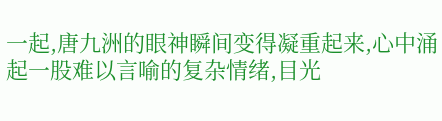一起,唐九洲的眼神瞬间变得凝重起来,心中涌起一股难以言喻的复杂情绪,目光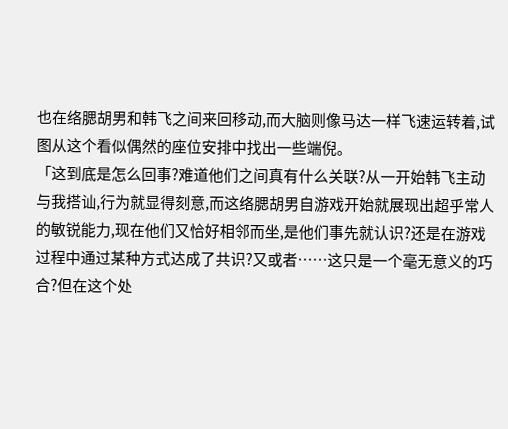也在络腮胡男和韩飞之间来回移动,而大脑则像马达一样飞速运转着,试图从这个看似偶然的座位安排中找出一些端倪。
「这到底是怎么回事?难道他们之间真有什么关联?从一开始韩飞主动与我搭讪,行为就显得刻意,而这络腮胡男自游戏开始就展现出超乎常人的敏锐能力,现在他们又恰好相邻而坐,是他们事先就认识?还是在游戏过程中通过某种方式达成了共识?又或者……这只是一个毫无意义的巧合?但在这个处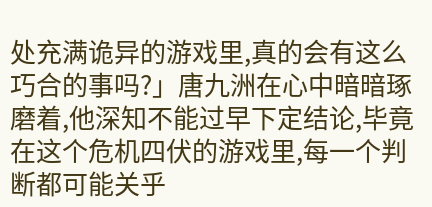处充满诡异的游戏里,真的会有这么巧合的事吗?」唐九洲在心中暗暗琢磨着,他深知不能过早下定结论,毕竟在这个危机四伏的游戏里,每一个判断都可能关乎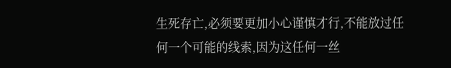生死存亡,必须要更加小心谨慎才行,不能放过任何一个可能的线索,因为这任何一丝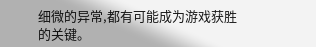细微的异常,都有可能成为游戏获胜的关键。